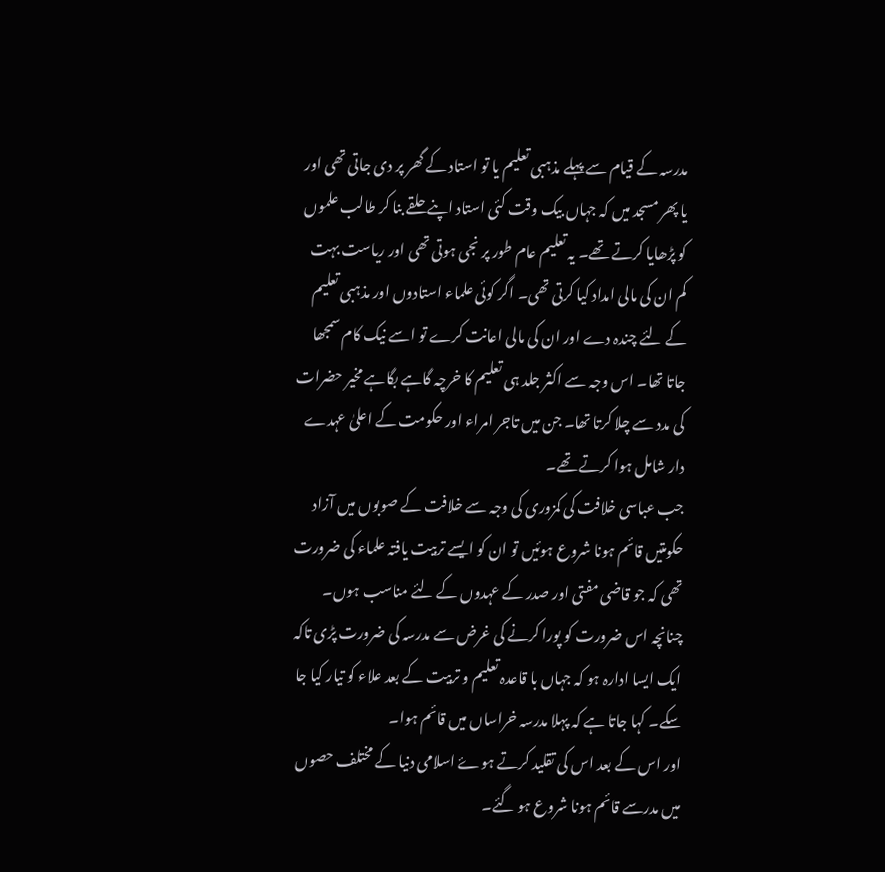مدرسہ کے قیام سے پہلے مذہبی تعلیم یا تو استاد کے گھر پر دی جاتی تھی اور یا پھر مسجد میں کہ جہاں بیک وقت کئی استاد اپنے حلقے بنا کر طالب علموں کو پڑھایا کرتے تھے۔ یہ تعلیم عام طور پر نجی ہوتی تھی اور ریاست بہت کم ان کی مالی امداد کیا کرتی تھی۔ اگر کوئی علماء استادوں اور مذہبی تعلیم کے لئے چندہ دے اور ان کی مالی اعانت کرے تو اسے نیک کام سمجھا جاتا تھا۔ اس وجہ سے اکثر جلد ہی تعلیم کا خرچہ گاہے بگاہے مخیر حضرات کی مدد سے چلا کرتا تھا۔ جن میں تاجر امراء اور حکومت کے اعلیٰ عہدے دار شامل ہوا کرتے تھے۔
جب عباسی خلافت کی کمزوری کی وجہ سے خلافت کے صوبوں میں آزاد حکومتیں قائم ہونا شروع ہوئیں تو ان کو ایسے تربیت یافتہ علماء کی ضرورت تھی کہ جو قاضی مفتی اور صدر کے عہدوں کے لئے مناسب ہوں۔ چنانچہ اس ضرورت کو پورا کرنے کی غرض سے مدرسہ کی ضرورت پڑی تاکہ ایک ایسا ادارہ ہو کہ جہاں با قاعدہ تعلیم و تربیت کے بعد علاء کو تیار کیا جا سکے۔ کہا جاتا ہے کہ پہلا مدرسہ خراساں میں قائم ہوا۔
اور اس کے بعد اس کی تقلید کرتے ہوۓ اسلامی دنیا کے مختلف حصوں میں مدرسے قائم ہونا شروع ہو گئے۔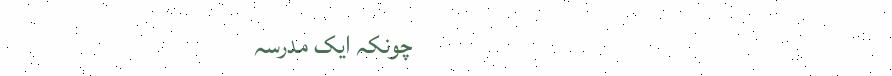چونکہ ایک مدرسہ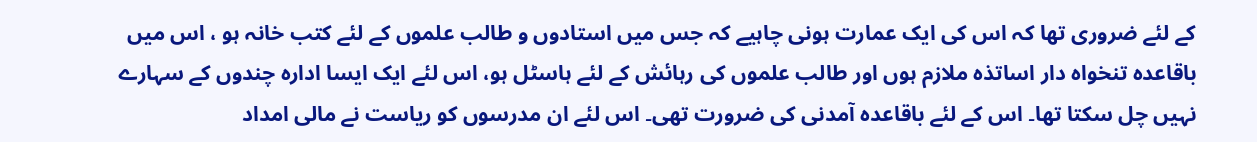کے لئے ضروری تھا کہ اس کی ایک عمارت ہونی چاہیے کہ جس میں استادوں و طالب علموں کے لئے کتب خانہ ہو ، اس میں باقاعدہ تنخواہ دار اساتذہ ملازم ہوں اور طالب علموں کی رہائش کے لئے ہاسٹل ہو، اس لئے ایک ایسا ادارہ چندوں کے سہارے نہیں چل سکتا تھا۔ اس کے لئے باقاعدہ آمدنی کی ضرورت تھی۔ اس لئے ان مدرسوں کو ریاست نے مالی امداد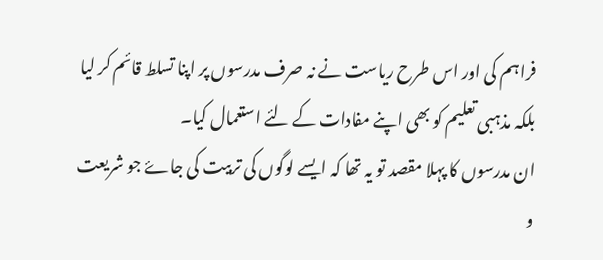فراہم کی اور اس طرح ریاست نے نہ صرف مدرسوں پر اپنا تسلط قائم کر لیا بلکہ مذہبی تعلیم کو بھی اپنے مفادات کے لئے استعمال کیا۔
ان مدرسوں کا پہلا مقصد تو یہ تھا کہ ایسے لوگوں کی تربیت کی جاۓ جو شریعت و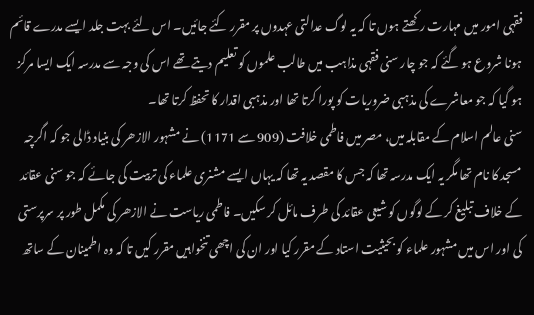فقہی امور میں مہارت رکھتے ہوں تا کہ یہ لوگ عدالتی عہدوں پر مقرر کئے جائیں۔ اس لئے بہت جلد ایسے مدرے قائم ہونا شروع ہو گئے کہ جو چار سنی فقہی مذاہب میں طالب علموں کو تعلیم دیتے تھے اس کی وجہ سے مدرسہ ایک ایسا مرکز ہو گیا کہ جو معاشرے کی مذہبی ضروریات کو پورا کرتا تھا اور مذہبی اقدار کا تحفظ کرتا تھا۔
سنی عالم اسلام کے مقابلہ میں، مصر میں فاطمی خلافت (909 سے 1171) نے مشہور الازھر کی بنیاد ڈالی جو کہ اگرچہ مسجد کا نام تھا مگر یہ ایک مدرسہ تھا کہ جس کا مقصد یہ تھا کہ یہاں ایسے مشنری علماء کی تربیت کی جائے کہ جو سنی عقائد کے خلاف تبلیغ کر کے لوگوں کو شیعی عقائد کی طرف مائل کر سکیں۔ فاطمی ریاست نے الازھر کی مکمل طور پر سرپرستی کی اور اس میں مشہور علماء کو بحیثیت استاد کے مقرر کیا اور ان کی اچھی تنخواہیں مقرر کیں تا کہ وہ اطمینان کے ساتھ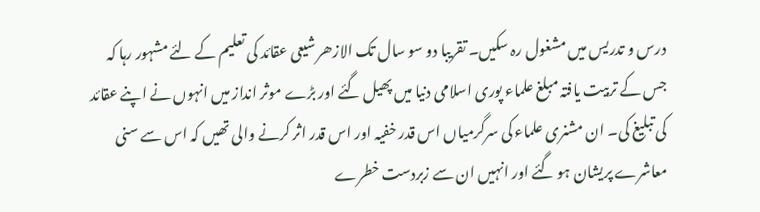درس و تدریس میں مشغول رہ سکیں۔ تقریبا دو سو سال تک الازھر شیعی عقائد کی تعلیم کے لئے مشہور رہا کہ جس کے تربیت یافتہ مبلغ علماء پوری اسلامی دنیا میں پھیل گئے اور بڑے موثر انداز میں انہوں نے اپنے عقائد کی تبلیغ کی۔ ان مشنری علماء کی سرگرمیاں اس قدر خفیہ اور اس قدر اثر کرنے والی تھیں کہ اس سے سنی معاشرے پریشان ہو گئے اور انہیں ان سے زبردست خطرے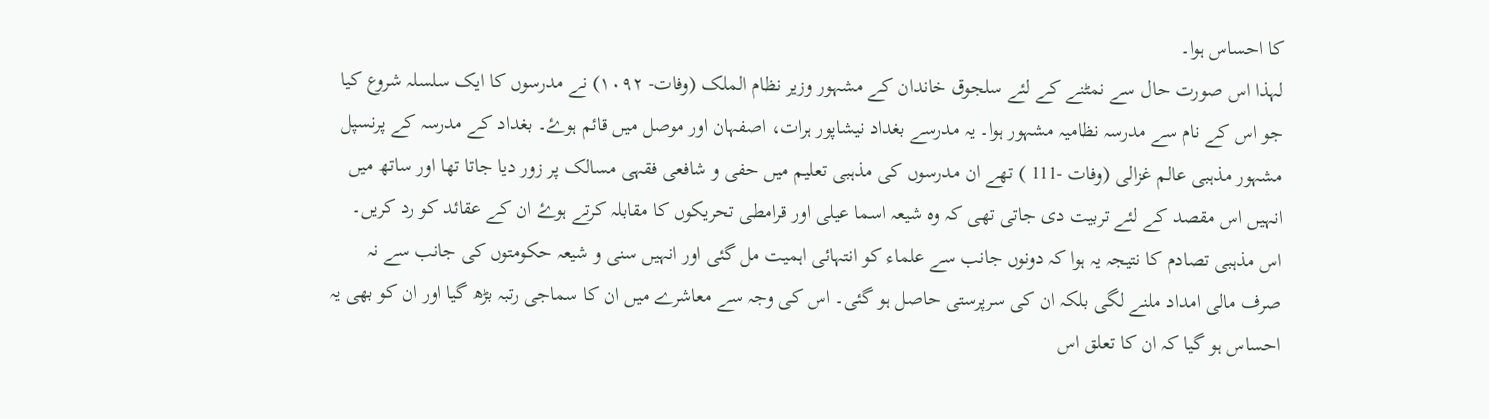کا احساس ہوا۔
لہذا اس صورت حال سے نمٹنے کے لئے سلجوق خاندان کے مشہور وزیر نظام الملک (وفات- ۱۰۹۲) نے مدرسوں کا ایک سلسلہ شروع کیا جو اس کے نام سے مدرسہ نظامیہ مشہور ہوا۔ یہ مدرسے بغداد نیشاپور ہرات، اصفہان اور موصل میں قائم ہوۓ۔ بغداد کے مدرسہ کے پرنسپل مشہور مذہبی عالم غزالی (وفات -111 ) تھے ان مدرسوں کی مذہبی تعلیم میں حفی و شافعی فقہی مسالک پر زور دیا جاتا تھا اور ساتھ میں انہیں اس مقصد کے لئے تربیت دی جاتی تھی کہ وہ شیعہ اسما عیلی اور قرامطی تحریکوں کا مقابلہ کرتے ہوۓ ان کے عقائد کو رد کریں۔
اس مذہبی تصادم کا نتیجہ یہ ہوا کہ دونوں جانب سے علماء کو انتہائی اہمیت مل گئی اور انہیں سنی و شیعہ حکومتوں کی جانب سے نہ صرف مالی امداد ملنے لگی بلکہ ان کی سرپرستی حاصل ہو گئی۔ اس کی وجہ سے معاشرے میں ان کا سماجی رتبہ بڑھ گیا اور ان کو بھی یہ احساس ہو گیا کہ ان کا تعلق اس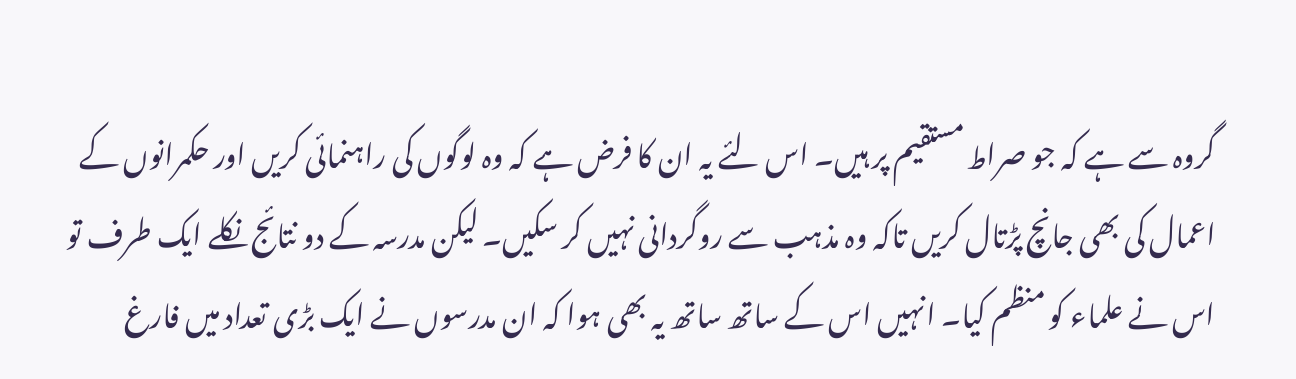گروہ سے ہے کہ جو صراط مستقیم پر ہیں۔ اس لئے یہ ان کا فرض ہے کہ وہ لوگوں کی راہنمائی کریں اور حکمرانوں کے اعمال کی بھی جانچ پڑتال کریں تاکہ وہ مذہب سے روگردانی نہیں کر سکیں۔ لیکن مدرسہ کے دو نتائج نکلے ایک طرف تو اس نے علماء کو منظم کیا۔ انہیں اس کے ساتھ ساتھ یہ بھی ہوا کہ ان مدرسوں نے ایک بڑی تعداد میں فارغ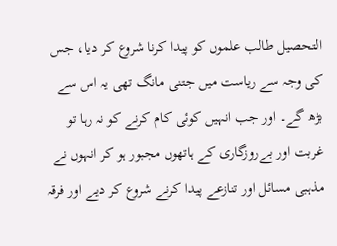التحصیل طالب علموں کو پیدا کرنا شروع کر دیا، جس کی وجہ سے ریاست میں جتنی مانگ تھی یہ اس سے بڑھ گے۔ اور جب انہیں کوئی کام کرنے کو نہ رہا تو غربت اور بےروزگاری کے ہاتھوں مجبور ہو کر انہوں نے مذہبی مسائل اور تنازعے پیدا کرنے شروع کر دیے اور فرقہ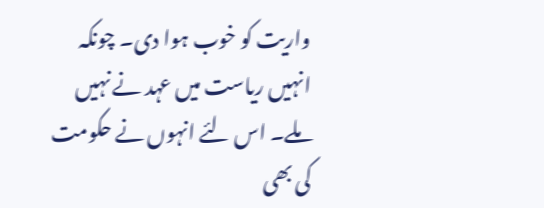واریت کو خوب ہوا دی۔ چونکہ انہیں ریاست میں عہد نے نہیں ملے۔ اس لئے انہوں نے حکومت کی بھی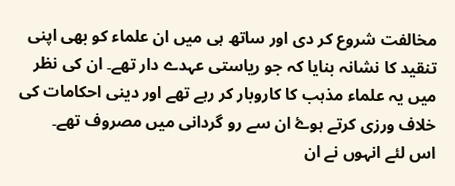مخالفت شروع کر دی اور ساتھ ہی میں ان علماء کو بھی اپنی تنقید کا نشانہ بنایا کہ جو ریاستی عہدے دار تھے۔ ان کی نظر میں یہ علماء مذہب کا کاروبار کر رہے تھے اور دینی احکامات کی خلاف ورزی کرتے ہوۓ ان سے رو گردانی میں مصروف تھے۔
اس لئے انہوں نے ان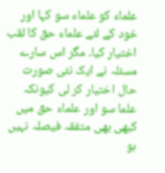علماء کو علماء سو کہا اور خود کے لئے علماء حق کا لقب اختیار کیا۔ مگر اس سارے مسئلہ نے ایک نئی صورت حال اختیار کر لی کیونکہ علما سو اور علماء حق میں کبھی بھی متفقہ فیصلہ نہیں ہو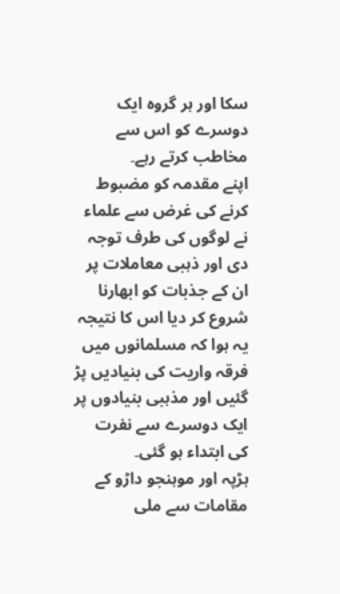سکا اور ہر گروہ ایک دوسرے کو اس سے مخاطب کرتے رہے۔
اپنے مقدمہ کو مضبوط کرنے کی غرض سے علماء نے لوگوں کی طرف توجہ دی اور ذہبی معاملات پر ان کے جذبات کو ابھارنا شروع کر دیا اس کا نتیجہ یہ ہوا کہ مسلمانوں میں فرقہ واریت کی بنیادیں پڑ گئیں اور مذہبی بنیادوں پر ایک دوسرے سے نفرت کی ابتداء ہو گئی۔
ہڑپہ اور موہنجو داڑو کے مقامات سے ملی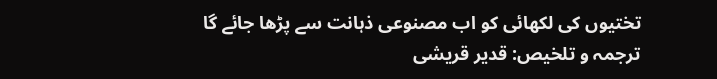تختیوں کی لکھائی کو اب مصنوعی ذہانت سے پڑھا جائے گا
ترجمہ و تلخیص: قدیر قریشی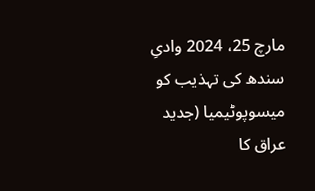مارچ 25، 2024 وادیِ سندھ کی تہذیب کو میسوپوٹیمیا (جدید عراق کا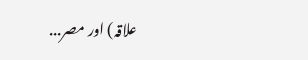علاقہ) اور مصر...